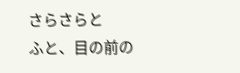さらさらと
ふと、目の前の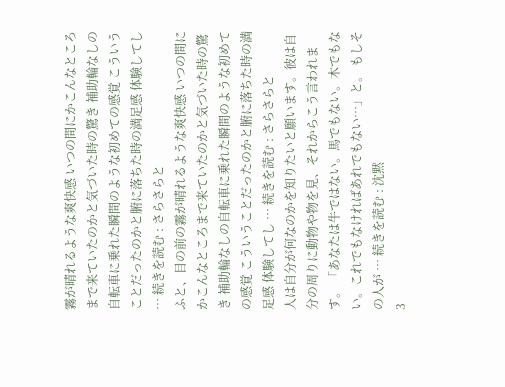霧が晴れるような爽快感 いつの間にかこんなところまで来ていたのかと気づいた時の驚き 補助輪なしの自転車に乗れた瞬間のような初めての感覚 こういうことだったのかと腑に落ちた時の満足感 体験してし … 続きを読む : さらさらと
ふと、目の前の霧が晴れるような爽快感 いつの間にかこんなところまで来ていたのかと気づいた時の驚き 補助輪なしの自転車に乗れた瞬間のような初めての感覚 こういうことだったのかと腑に落ちた時の満足感 体験してし … 続きを読む : さらさらと
人は自分が何なのかを知りたいと願います。彼は自分の周りに動物や物を見、それからこう言われます。 「あなたは牛ではない。馬でもない。木でもない。これでもなければあれでもない…」と。 もしその人が … 続きを読む : 沈黙
3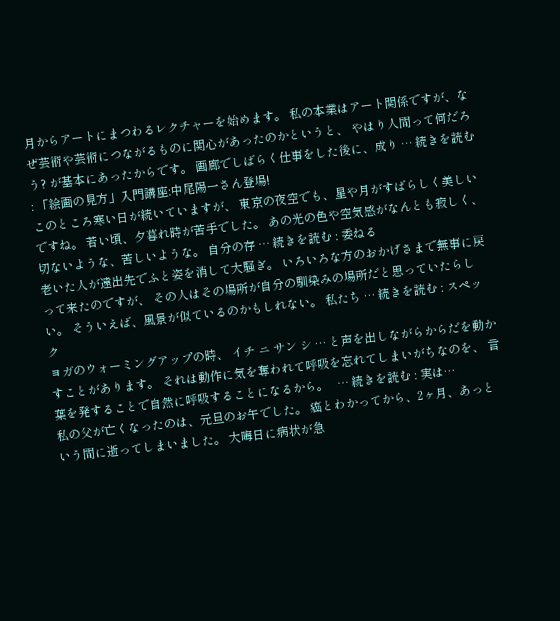月からアートにまつわるレクチャーを始めます。 私の本業はアート関係ですが、なぜ芸術や芸術につながるものに関心があったのかというと、 やはり人間って何だろう? が基本にあったからです。 画廊でしばらく仕事をした後に、成り … 続きを読む : 「絵画の見方」入門講座:中尾陽一さん登場!
このところ寒い日が続いていますが、 東京の夜空でも、星や月がすばらしく美しいですね。 若い頃、夕暮れ時が苦手でした。 あの光の色や空気感がなんとも寂しく、切ないような、苦しいような。 自分の存 … 続きを読む : 委ねる
老いた人が遠出先でふと姿を消して大騒ぎ。 いろいろな方のおかげさまで無事に戻って来たのですが、 その人はその場所が自分の馴染みの場所だと思っていたらしい。 そういえば、風景が似ているのかもしれない。 私たち … 続きを読む : スペック
ヨガのウォーミングアップの時、 イチ ニ サン シ … と声を出しながらからだを動かすことがあります。 それは動作に気を奪われて呼吸を忘れてしまいがちなのを、 言葉を発することで自然に呼吸することになるから。   … 続きを読む : 実は…
私の父が亡くなったのは、元旦のお午でした。 癌とわかってから、2ヶ月、あっという間に逝ってしまいました。 大晦日に病状が急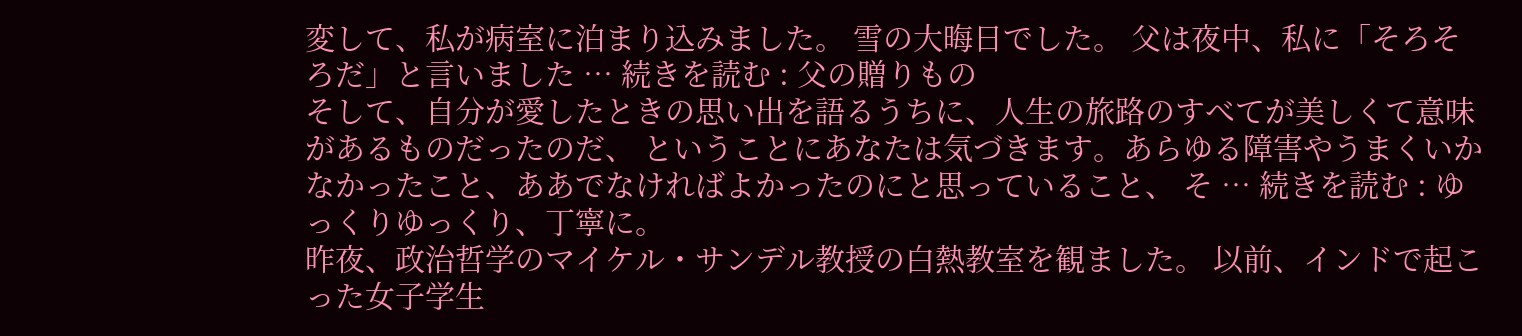変して、私が病室に泊まり込みました。 雪の大晦日でした。 父は夜中、私に「そろそろだ」と言いました … 続きを読む : 父の贈りもの
そして、自分が愛したときの思い出を語るうちに、人生の旅路のすべてが美しくて意味があるものだったのだ、 ということにあなたは気づきます。あらゆる障害やうまくいかなかったこと、ああでなければよかったのにと思っていること、 そ … 続きを読む : ゆっくりゆっくり、丁寧に。
昨夜、政治哲学のマイケル・サンデル教授の白熱教室を観ました。 以前、インドで起こった女子学生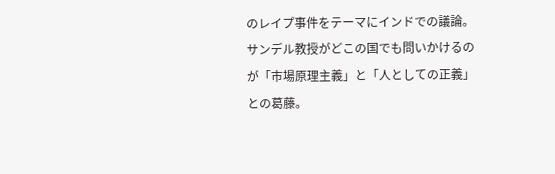のレイプ事件をテーマにインドでの議論。 サンデル教授がどこの国でも問いかけるのが「市場原理主義」と「人としての正義」との葛藤。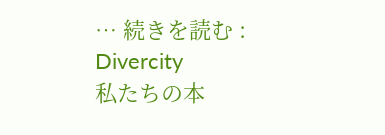… 続きを読む : Divercity
私たちの本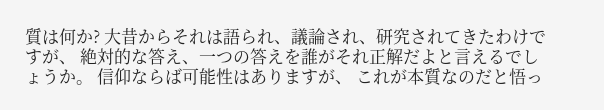質は何か? 大昔からそれは語られ、議論され、研究されてきたわけですが、 絶対的な答え、一つの答えを誰がそれ正解だよと言えるでしょうか。 信仰ならば可能性はありますが、 これが本質なのだと悟っ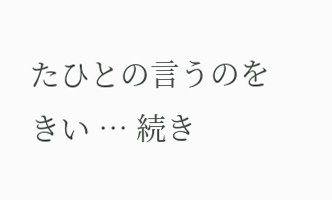たひとの言うのをきい … 続き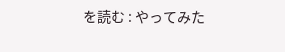を読む : やってみた